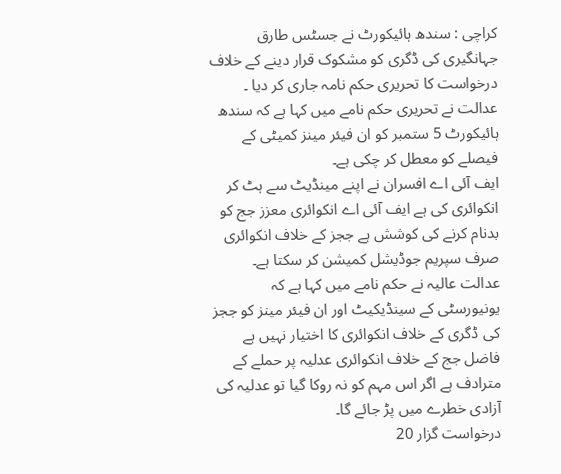کراچی : سندھ ہائیکورٹ نے جسٹس طارق جہانگیری کی ڈگری کو مشکوک قرار دینے کے خلاف درخواست کا تحریری حکم نامہ جاری کر دیا ۔ عدالت نے تحریری حکم نامے میں کہا ہے کہ سندھ ہائیکورٹ 5 ستمبر کو ان فیئر مینز کمیٹی کے فیصلے کو معطل کر چکی ہے۔
ایف آئی اے افسران نے اپنے مینڈیٹ سے ہٹ کر انکوائری کی ہے ایف آئی اے انکوائری معزز جج کو بدنام کرنے کی کوشش ہے ججز کے خلاف انکوائری صرف سپریم جوڈیشل کمیشن کر سکتا ہے۔
عدالت عالیہ نے حکم نامے میں کہا ہے کہ یونیورسٹی کے سینڈیکیٹ اور ان فیئر مینز کو ججز کی ڈگری کے خلاف انکوائری کا اختیار نہیں ہے فاضل جج کے خلاف انکوائری عدلیہ پر حملے کے مترادف ہے اگر اس مہم کو نہ روکا گیا تو عدلیہ کی آزادی خطرے میں پڑ جائے گا۔
درخواست گزار 20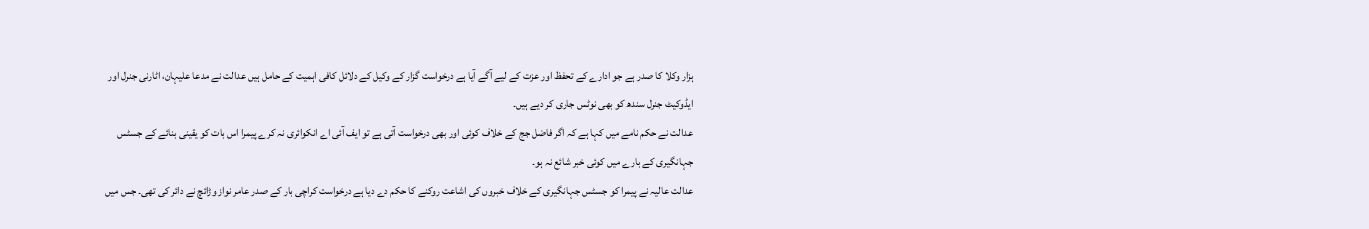ہزار وکلا کا صدر ہے جو ادارے کے تحفظ اور عزت کے لیے آگے آیا ہے درخواست گزار کے وکیل کے دلائل کافی اہمیت کے حامل ہیں عدالت نے مدعا علیہان، اٹارنی جنرل اور ایڈوکیٹ جنرل سندھ کو بھی نوٹس جاری کر دیے ہیں۔
عدالت نے حکم نامے میں کہا ہے کہ اگر فاضل جج کے خلاف کوئی اور بھی درخواست آتی ہے تو ایف آئی اے انکوائری نہ کرے پیمرا اس بات کو یقینی بنائے کے جسٹس جہانگیری کے بارے میں کوئی خبر شائع نہ ہو۔
عدالت عالیہ نے پیمرا کو جسٹس جہانگیری کے خلاف خبروں کی اشاعت روکنے کا حکم دے دیا ہے درخواست کراچی بار کے صدر عامر نواز وڑائچ نے دائر کی تھی۔ جس میں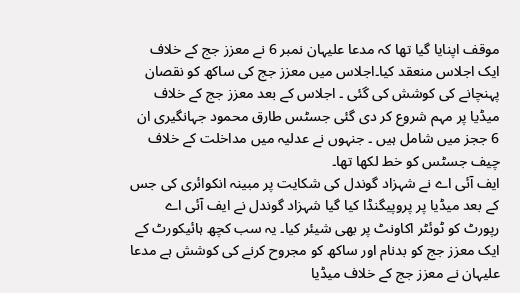موقف اپنایا گیا تھا کہ مدعا علیہان نمبر 6 نے معزز جج کے خلاف ایک اجلاس منعقد کیا۔اجلاس میں معزز جج کی ساکھ کو نقصان پہنچانے کی کوشش کی گئی ۔ اجلاس کے بعد معزز جج کے خلاف میڈیا پر مہم شروع کر دی گئی جسٹس طارق محمود جہانگیری ان 6 ججز میں شامل ہیں ۔ جنہوں نے عدلیہ میں مداخلت کے خلاف چیف جسٹس کو خط لکھا تھا۔
ایف آئی اے نے شہزاد گوندل کی شکایت پر مبینہ انکوائری کی جس کے بعد میڈیا پر پروپیگنڈا کیا گیا شہزاد گوندل نے ایف آئی اے رپورٹ کو ٹوئٹر اکاونٹ پر بھی شیئر کیا۔ یہ سب کچھ ہائیکورٹ کے ایک معزز جج کو بدنام اور ساکھ کو مجروح کرنے کی کوشش ہے مدعا علیہان نے معزز جج کے خلاف میڈیا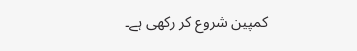کمپین شروع کر رکھی ہے۔